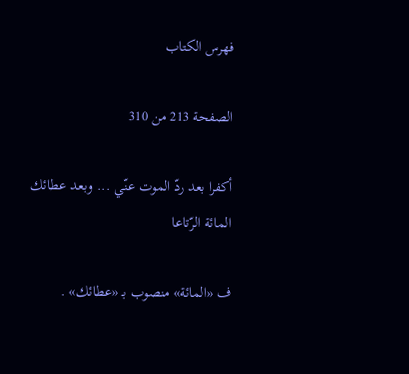فهرس الكتاب

الصفحة 213 من 310

أكفرا بعد ردّ الموت عنّي ... وبعد عطائك المائة الرّتاعا

ف «المائة» منصوب بـ «عطائك» .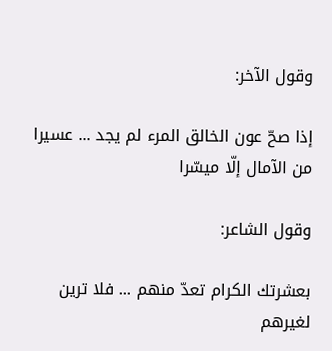وقول الآخر:

إذا صحّ عون الخالق المرء لم يجد ... عسيرا من الآمال إلّا ميسّرا

وقول الشاعر:

بعشرتك الكرام تعدّ منهم ... فلا ترين لغيرهم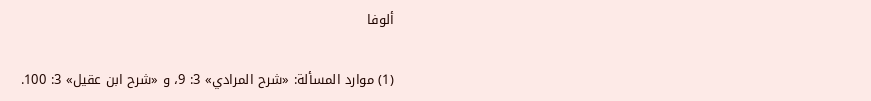ألوفا

(1) موارد المسألة: «شرح المرادي» 3: 9، و «شرح ابن عقيل» 3: 100.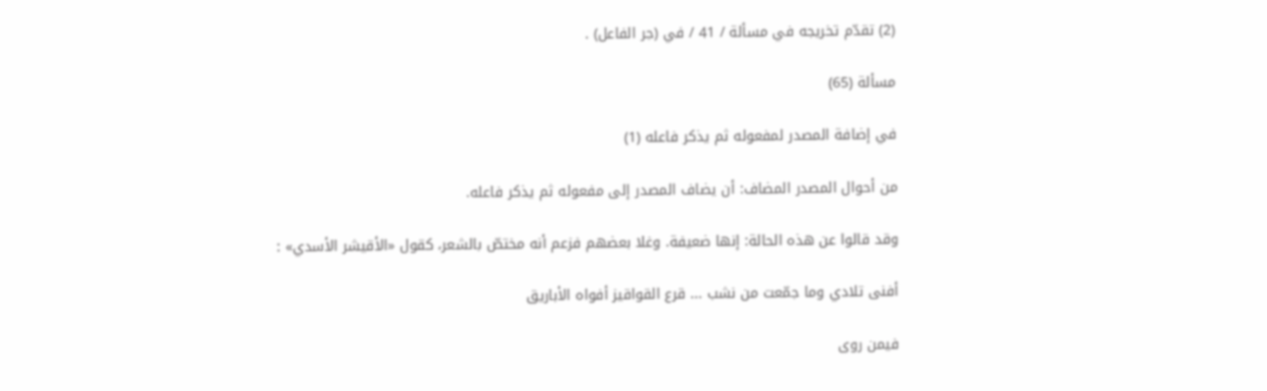(2) تقدّم تخريجه في مسألة / 41 / في (جر الفاعل) .

مسألة (65)

في إضافة المصدر لمفعوله ثم يذكر فاعله (1)

من أحوال المصدر المضاف: أن يضاف المصدر إلى مفعوله ثم يذكر فاعله.

وقد قالوا عن هذه الحالة: إنها ضعيفة. وغلا بعضهم فزعم أنه مختصّ بالشعر، كقول «الأقيشر الأسدي» :

أفنى تلادي وما جمّعت من نشب ... قرع القواقيز أفواه الأباريق

فيمن روى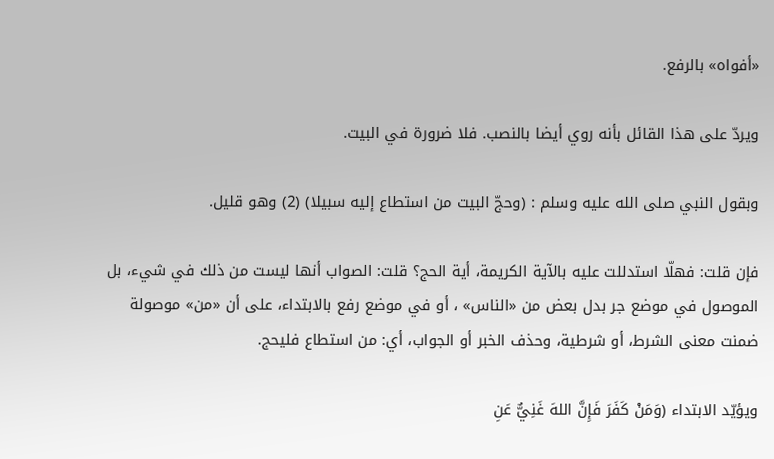«أفواه» بالرفع.

ويردّ على هذا القائل بأنه روي أيضا بالنصب. فلا ضرورة في البيت.

وبقول النبي صلى الله عليه وسلم : (وحجّ البيت من استطاع إليه سبيلا) (2) وهو قليل.

فإن قلت: فهلّا استدللت عليه بالآية الكريمة، أية الحج؟ قلت: الصواب أنها ليست من ذلك في شيء، بل الموصول في موضع جر بدل بعض من «الناس» ، أو في موضع رفع بالابتداء، على أن «من» موصولة ضمنت معنى الشرط، أو شرطية، وحذف الخبر أو الجواب، أي: من استطاع فليحج.

ويؤيّد الابتداء (وَمَنْ كَفَرَ فَإِنَّ اللهَ غَنِيٌّ عَنِ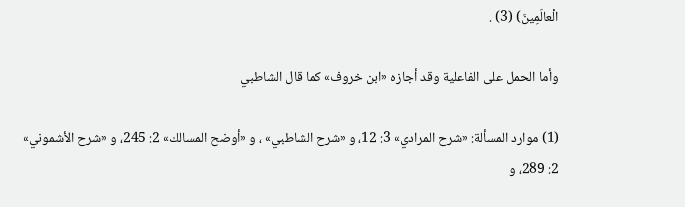الْعالَمِينَ) (3) .

وأما الحمل على الفاعلية وقد أجازه «ابن خروف» كما قال الشاطبي

(1) موارد المسألة: «شرح المرادي» 3: 12، و «شرح الشاطبي» ، و «أوضح المسالك» 2: 245، و «شرح الأشموني» 2: 289، و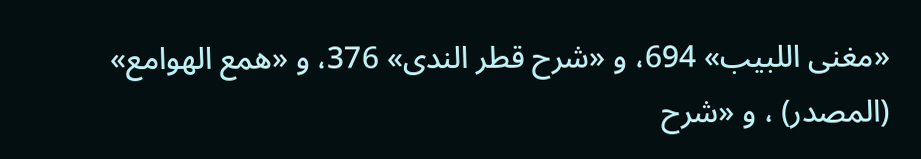«مغنى اللبيب» 694، و «شرح قطر الندى» 376، و «همع الهوامع» (المصدر) ، و «شرح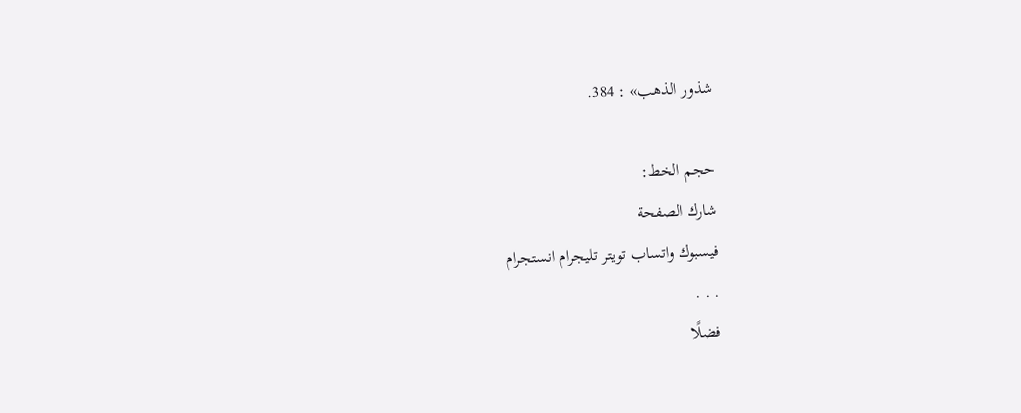شذور الذهب» : 384.

حجم الخط:
شارك الصفحة
فيسبوك واتساب تويتر تليجرام انستجرام
. . .
فضلًا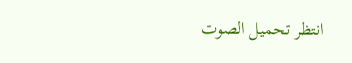انتظر تحميل الصوت